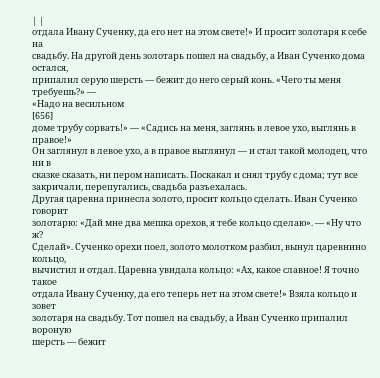| |
отдала Ивану Сученку, да его нет на этом свете!» И просит золотаря к себе на
свадьбу. На другой день золотарь пошел на свадьбу, а Иван Сученко дома остался,
припалил серую шерсть — бежит до него серый конь. «Чего ты меня требуешь?» —
«Надо на весильном
[656]
доме трубу сорвать!» — «Садись на меня, заглянь в левое ухо, выглянь в правое!»
Он заглянул в левое ухо, а в правое выглянул — и стал такой молодец, что ни в
сказке сказать, ни пером написать. Поскакал и снял трубу с дома; тут все
закричали, перепугались, свадьба разъехалась.
Другая царевна принесла золото, просит кольцо сделать. Иван Сученко говорит
золотарю: «Дай мне два мешка орехов, я тебе кольцо сделаю». — «Ну что ж?
Сделай». Сученко орехи поел, золото молотком разбил, вынул царевнино кольцо,
вычистил и отдал. Царевна увидала кольцо: «Ах, какое славное! Я точно такое
отдала Ивану Сученку, да его теперь нет на этом свете!» Взяла кольцо и зовет
золотаря на свадьбу. Тот пошел на свадьбу, а Иван Сученко припалил вороную
шерсть — бежит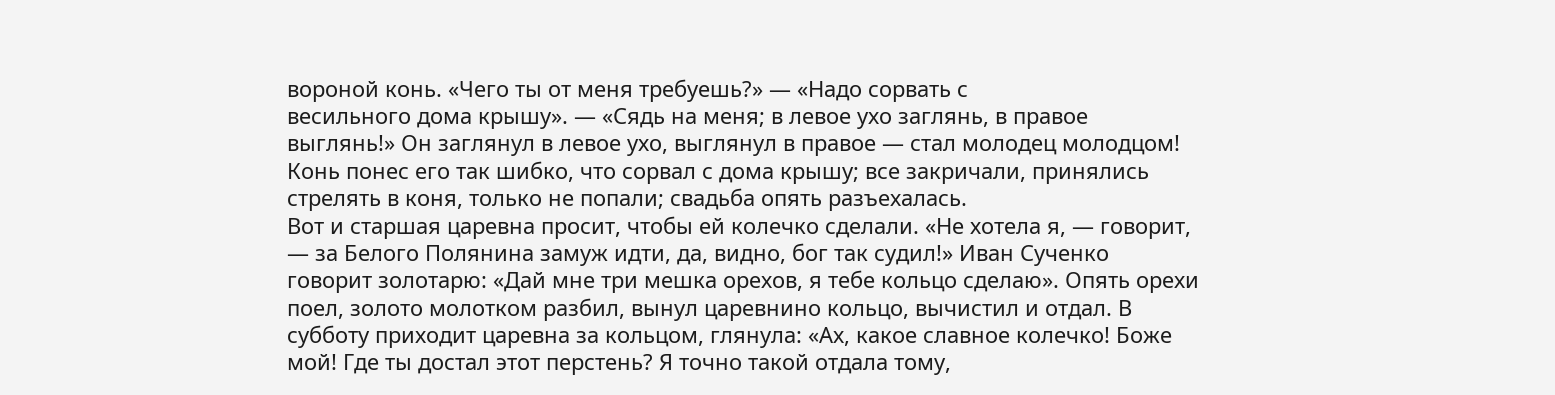вороной конь. «Чего ты от меня требуешь?» — «Надо сорвать с
весильного дома крышу». — «Сядь на меня; в левое ухо заглянь, в правое
выглянь!» Он заглянул в левое ухо, выглянул в правое — стал молодец молодцом!
Конь понес его так шибко, что сорвал с дома крышу; все закричали, принялись
стрелять в коня, только не попали; свадьба опять разъехалась.
Вот и старшая царевна просит, чтобы ей колечко сделали. «Не хотела я, — говорит,
— за Белого Полянина замуж идти, да, видно, бог так судил!» Иван Сученко
говорит золотарю: «Дай мне три мешка орехов, я тебе кольцо сделаю». Опять орехи
поел, золото молотком разбил, вынул царевнино кольцо, вычистил и отдал. В
субботу приходит царевна за кольцом, глянула: «Ах, какое славное колечко! Боже
мой! Где ты достал этот перстень? Я точно такой отдала тому,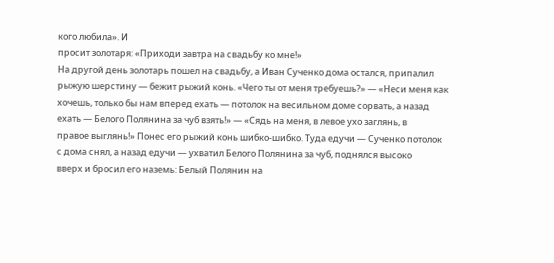кого любила». И
просит золотаря: «Приходи завтра на свадьбу ко мне!»
На другой день золотарь пошел на свадьбу, а Иван Сученко дома остался, припалил
рыжую шерстину — бежит рыжий конь. «Чего ты от меня требуешь?» — «Неси меня как
хочешь, только бы нам вперед ехать — потолок на весильном доме сорвать, а назад
ехать — Белого Полянина за чуб взять!» — «Сядь на меня, в левое ухо заглянь, в
правое выглянь!» Понес его рыжий конь шибко-шибко. Туда едучи — Сученко потолок
с дома снял, а назад едучи — ухватил Белого Полянина за чуб, поднялся высоко
вверх и бросил его наземь: Белый Полянин на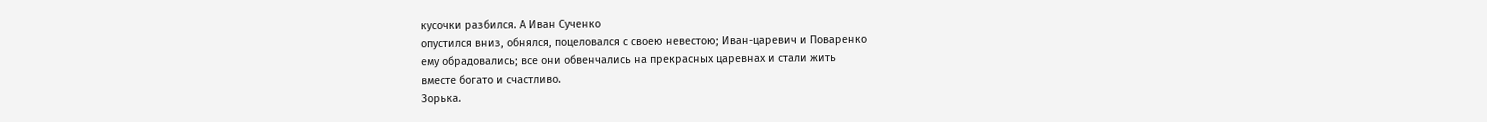кусочки разбился. А Иван Сученко
опустился вниз, обнялся, поцеловался с своею невестою; Иван-царевич и Поваренко
ему обрадовались; все они обвенчались на прекрасных царевнах и стали жить
вместе богато и счастливо.
Зорька.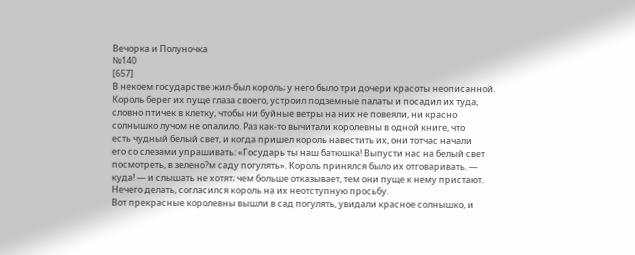Вечорка и Полуночка
№140
[657]
В некоем государстве жил-был король; у него было три дочери красоты неописанной.
Король берег их пуще глаза своего, устроил подземные палаты и посадил их туда,
словно птичек в клетку, чтобы ни буйные ветры на них не повеяли, ни красно
солнышко лучом не опалило. Раз как-то вычитали королевны в одной книге, что
есть чудный белый свет, и когда пришел король навестить их, они тотчас начали
его со слезами упрашивать: «Государь ты наш батюшка! Выпусти нас на белый свет
посмотреть, в зелено?м саду погулять». Король принялся было их отговаривать. —
куда! — и слышать не хотят; чем больше отказывает, тем они пуще к нему пристают.
Нечего делать, согласился король на их неотступную просьбу.
Вот прекрасные королевны вышли в сад погулять, увидали красное солнышко, и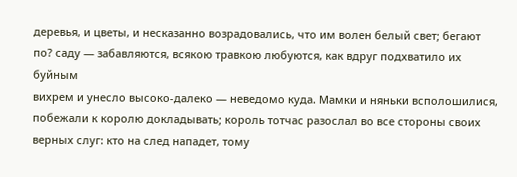деревья, и цветы, и несказанно возрадовались, что им волен белый свет; бегают
по? саду — забавляются, всякою травкою любуются, как вдруг подхватило их буйным
вихрем и унесло высоко-далеко — неведомо куда. Мамки и няньки всполошилися,
побежали к королю докладывать; король тотчас разослал во все стороны своих
верных слуг: кто на след нападет, тому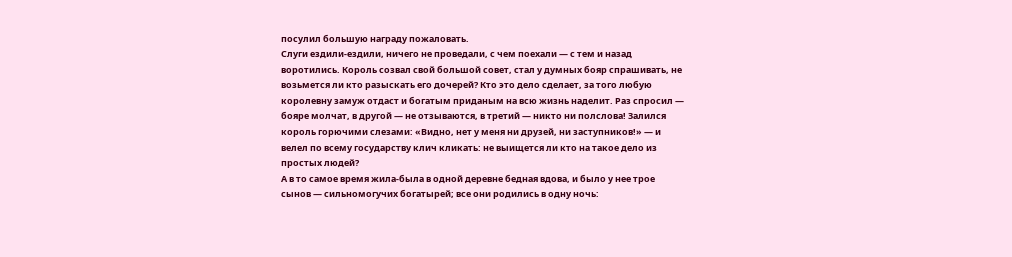посулил большую награду пожаловать.
Слуги ездили-ездили, ничего не проведали, с чем поехали — с тем и назад
воротились. Король созвал свой большой совет, стал у думных бояр спрашивать, не
возьмется ли кто разыскать его дочерей? Кто это дело сделает, за того любую
королевну замуж отдаст и богатым приданым на всю жизнь наделит. Раз спросил —
бояре молчат, в другой — не отзываются, в третий — никто ни полслова! Залился
король горючими слезами: «Видно, нет у меня ни друзей, ни заступников!» — и
велел по всему государству клич кликать: не выищется ли кто на такое дело из
простых людей?
А в то самое время жила-была в одной деревне бедная вдова, и было у нее трое
сынов — сильномогучих богатырей; все они родились в одну ночь: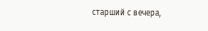старший с вечера,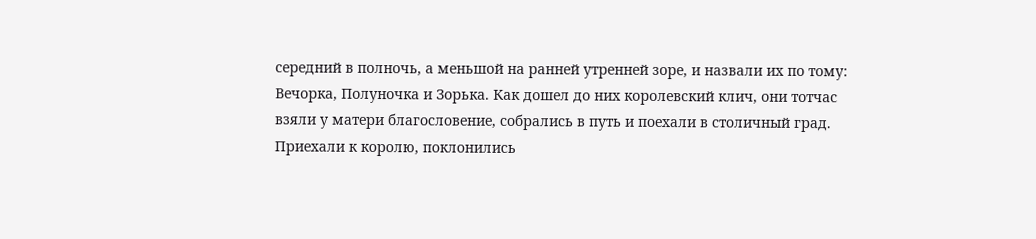середний в полночь, а меньшой на ранней утренней зоре, и назвали их по тому:
Вечорка, Полуночка и Зорька. Как дошел до них королевский клич, они тотчас
взяли у матери благословение, собрались в путь и поехали в столичный град.
Приехали к королю, поклонились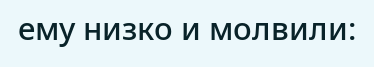ему низко и молвили: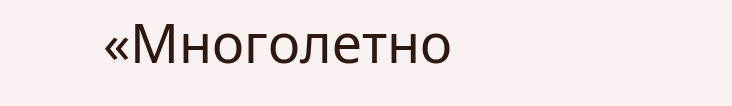«Многолетно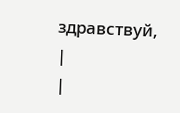здравствуй,
|
|